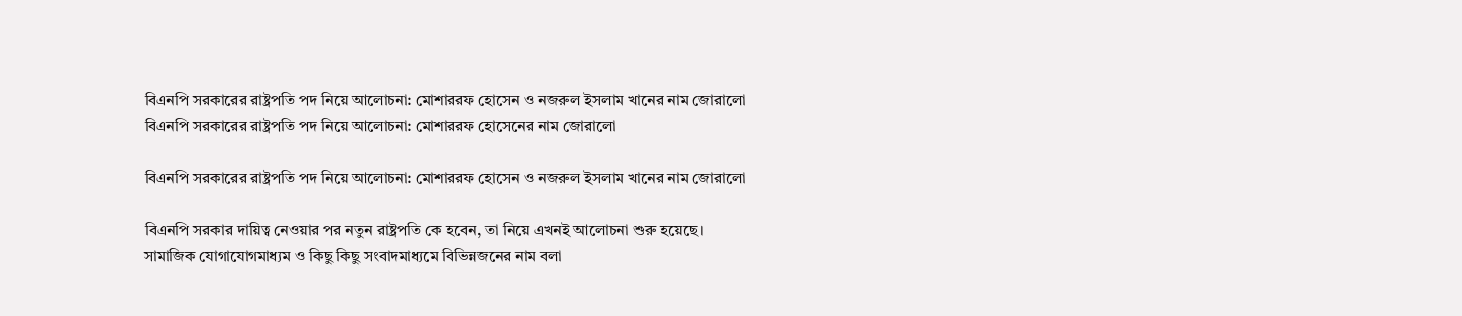বিএনপি সরকারের রাষ্ট্রপতি পদ নিয়ে আলোচনা: মোশাররফ হোসেন ও নজরুল ইসলাম খানের নাম জোরালো
বিএনপি সরকারের রাষ্ট্রপতি পদ নিয়ে আলোচনা: মোশাররফ হোসেনের নাম জোরালো

বিএনপি সরকারের রাষ্ট্রপতি পদ নিয়ে আলোচনা: মোশাররফ হোসেন ও নজরুল ইসলাম খানের নাম জোরালো

বিএনপি সরকার দায়িত্ব নেওয়ার পর নতুন রাষ্ট্রপতি কে হবেন, তা নিয়ে এখনই আলোচনা শুরু হয়েছে। সামাজিক যোগাযোগমাধ্যম ও কিছু কিছু সংবাদমাধ্যমে বিভিন্নজনের নাম বলা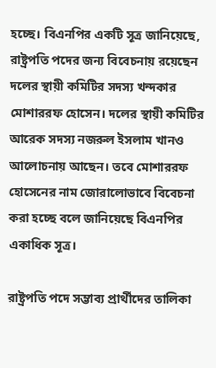হচ্ছে। বিএনপির একটি সূত্র জানিয়েছে, রাষ্ট্রপতি পদের জন্য বিবেচনায় রয়েছেন দলের স্থায়ী কমিটির সদস্য খন্দকার মোশাররফ হোসেন। দলের স্থায়ী কমিটির আরেক সদস্য নজরুল ইসলাম খানও আলোচনায় আছেন। তবে মোশাররফ হোসেনের নাম জোরালোভাবে বিবেচনা করা হচ্ছে বলে জানিয়েছে বিএনপির একাধিক সূত্র।

রাষ্ট্রপতি পদে সম্ভাব্য প্রার্থীদের তালিকা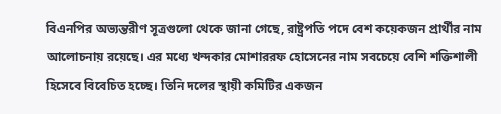বিএনপির অভ্যন্তরীণ সূত্রগুলো থেকে জানা গেছে, রাষ্ট্রপতি পদে বেশ কয়েকজন প্রার্থীর নাম আলোচনায় রয়েছে। এর মধ্যে খন্দকার মোশাররফ হোসেনের নাম সবচেয়ে বেশি শক্তিশালী হিসেবে বিবেচিত হচ্ছে। তিনি দলের স্থায়ী কমিটির একজন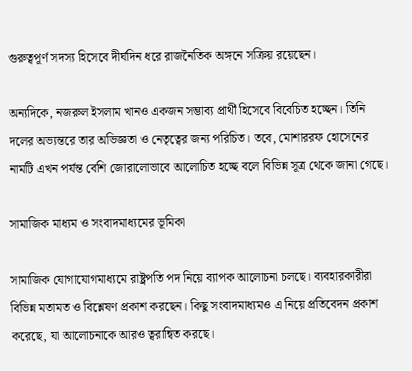গুরুত্বপূর্ণ সদস্য হিসেবে দীর্ঘদিন ধরে রাজনৈতিক অঙ্গনে সক্রিয় রয়েছেন।

অন্যদিকে, নজরুল ইসলাম খানও একজন সম্ভাব্য প্রার্থী হিসেবে বিবেচিত হচ্ছেন। তিনি দলের অভ্যন্তরে তার অভিজ্ঞতা ও নেতৃত্বের জন্য পরিচিত। তবে, মোশাররফ হোসেনের নামটি এখন পর্যন্ত বেশি জোরালোভাবে আলোচিত হচ্ছে বলে বিভিন্ন সূত্র থেকে জানা গেছে।

সামাজিক মাধ্যম ও সংবাদমাধ্যমের ভূমিকা

সামাজিক যোগাযোগমাধ্যমে রাষ্ট্রপতি পদ নিয়ে ব্যাপক আলোচনা চলছে। ব্যবহারকারীরা বিভিন্ন মতামত ও বিশ্লেষণ প্রকাশ করছেন। কিছু সংবাদমাধ্যমও এ নিয়ে প্রতিবেদন প্রকাশ করেছে, যা আলোচনাকে আরও ত্বরান্বিত করছে।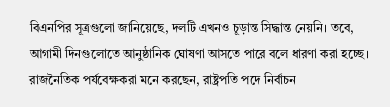বিএনপির সূত্রগুলো জানিয়েছে, দলটি এখনও চূড়ান্ত সিদ্ধান্ত নেয়নি। তবে, আগামী দিনগুলোতে আনুষ্ঠানিক ঘোষণা আসতে পারে বলে ধারণা করা হচ্ছে। রাজনৈতিক পর্যবেক্ষকরা মনে করছেন, রাষ্ট্রপতি পদে নির্বাচন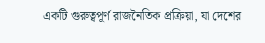একটি গুরুত্বপূর্ণ রাজনৈতিক প্রক্রিয়া, যা দেশের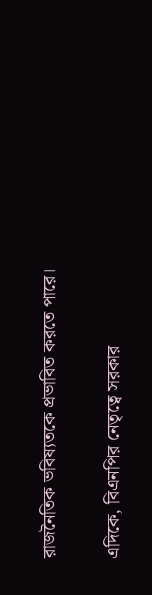রাজনৈতিক ভবিষ্যতকে প্রভাবিত করতে পারে।

এদিকে, বিএনপির নেতৃত্বে সরকার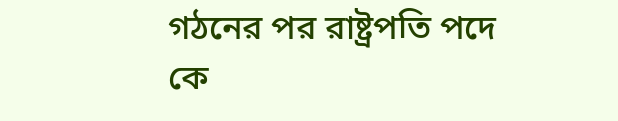গঠনের পর রাষ্ট্রপতি পদে কে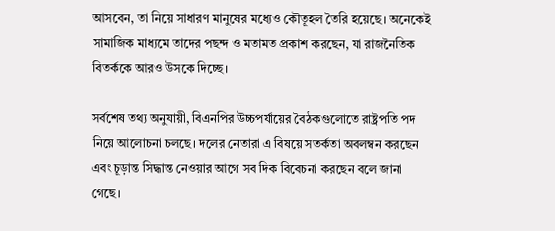আসবেন, তা নিয়ে সাধারণ মানুষের মধ্যেও কৌতূহল তৈরি হয়েছে। অনেকেই সামাজিক মাধ্যমে তাদের পছন্দ ও মতামত প্রকাশ করছেন, যা রাজনৈতিক বিতর্ককে আরও উসকে দিচ্ছে।

সর্বশেষ তথ্য অনুযায়ী, বিএনপির উচ্চপর্যায়ের বৈঠকগুলোতে রাষ্ট্রপতি পদ নিয়ে আলোচনা চলছে। দলের নেতারা এ বিষয়ে সতর্কতা অবলম্বন করছেন এবং চূড়ান্ত সিদ্ধান্ত নেওয়ার আগে সব দিক বিবেচনা করছেন বলে জানা গেছে।